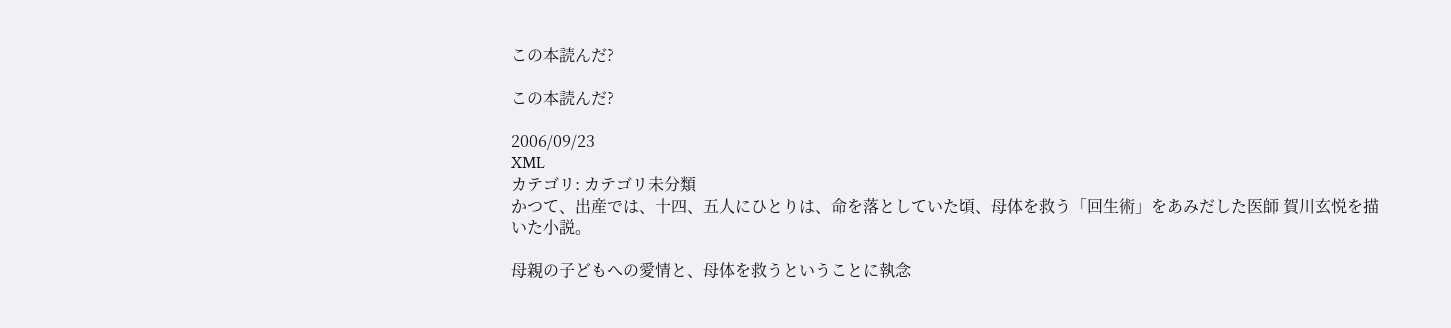この本読んだ?

この本読んだ?

2006/09/23
XML
カテゴリ: カテゴリ未分類
かつて、出産では、十四、五人にひとりは、命を落としていた頃、母体を救う「回生術」をあみだした医師 賀川玄悦を描いた小説。

母親の子どもへの愛情と、母体を救うということに執念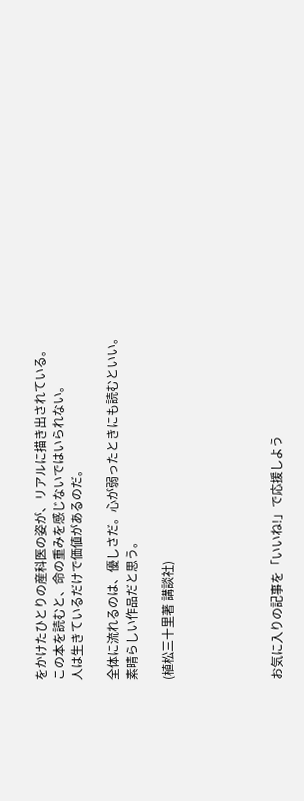をかけたひとりの産科医の姿が、リアルに描き出されている。
この本を読むと、命の重みを感じないではいられない。
人は生きているだけで価値があるのだ。

全体に流れるのは、優しさだ。心が弱ったときにも読むといい。
素晴らしい作品だと思う。

(植松三十里著 講談社)





お気に入りの記事を「いいね!」で応援しよう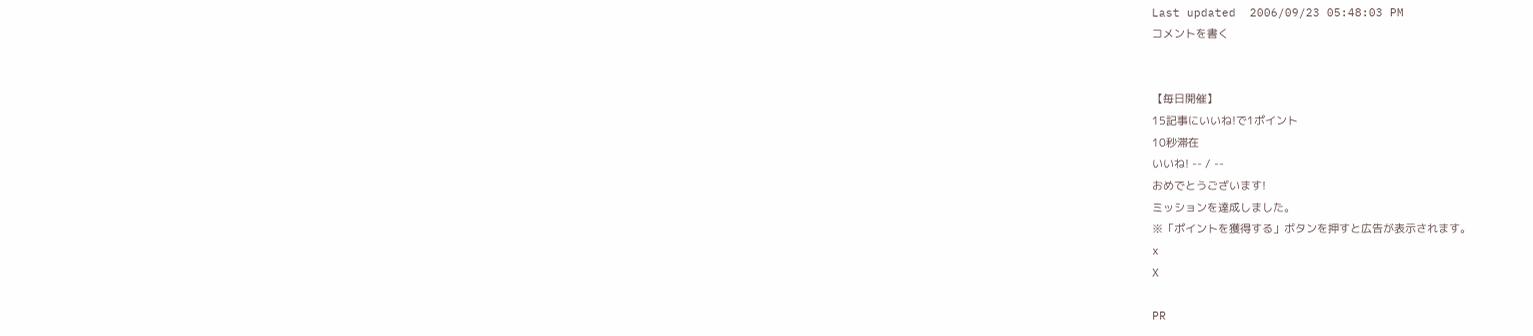Last updated  2006/09/23 05:48:03 PM
コメントを書く


【毎日開催】
15記事にいいね!で1ポイント
10秒滞在
いいね! -- / --
おめでとうございます!
ミッションを達成しました。
※「ポイントを獲得する」ボタンを押すと広告が表示されます。
x
X

PR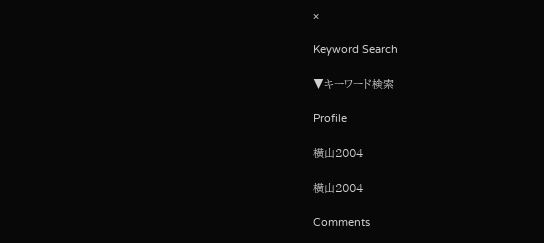×

Keyword Search

▼キーワード検索

Profile

横山2004

横山2004

Comments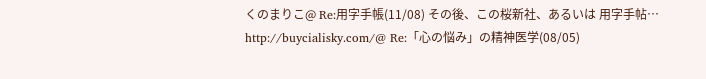くのまりこ@ Re:用字手帳(11/08) その後、この桜新社、あるいは 用字手帖…
http://buycialisky.com/@ Re:「心の悩み」の精神医学(08/05)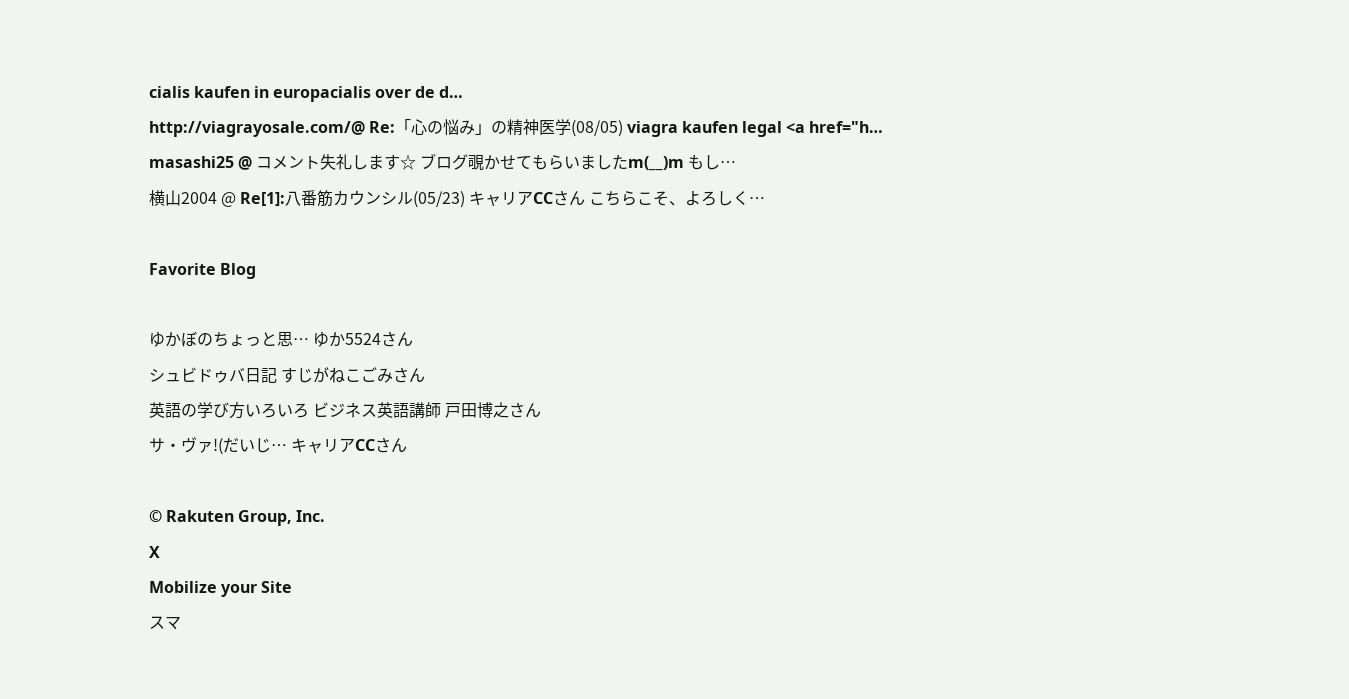cialis kaufen in europacialis over de d…
http://viagrayosale.com/@ Re:「心の悩み」の精神医学(08/05) viagra kaufen legal <a href="h…
masashi25 @ コメント失礼します☆ ブログ覗かせてもらいましたm(__)m もし…
横山2004 @ Re[1]:八番筋カウンシル(05/23) キャリアCCさん こちらこそ、よろしく…

Favorite Blog

ゆかぼのちょっと思… ゆか5524さん
シュビドゥバ日記 すじがねこごみさん
英語の学び方いろいろ ビジネス英語講師 戸田博之さん
サ・ヴァ!(だいじ… キャリアCCさん

© Rakuten Group, Inc.
X
Mobilize your Site
スマ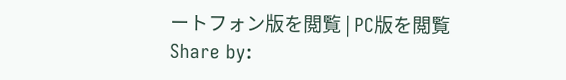ートフォン版を閲覧 | PC版を閲覧
Share by: